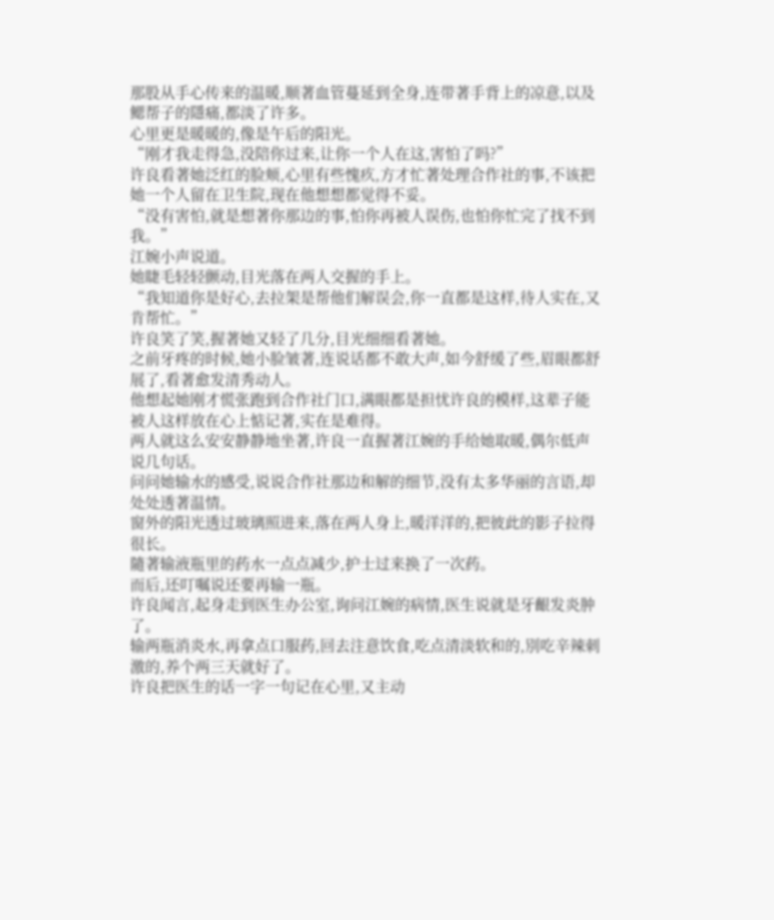那股从手心传来的温暖,顺著血管蔓延到全身,连带著手背上的凉意,以及鳃帮子的隱痛,都淡了许多。
心里更是暖暖的,像是午后的阳光。
“刚才我走得急,没陪你过来,让你一个人在这,害怕了吗?”
许良看著她泛红的脸颊,心里有些愧疚,方才忙著处理合作社的事,不该把她一个人留在卫生院,现在他想想都觉得不妥。
“没有害怕,就是想著你那边的事,怕你再被人误伤,也怕你忙完了找不到我。”
江婉小声说道。
她睫毛轻轻颤动,目光落在两人交握的手上。
“我知道你是好心,去拉架是帮他们解误会,你一直都是这样,待人实在,又肯帮忙。”
许良笑了笑,握著她又轻了几分,目光细细看著她。
之前牙疼的时候,她小脸皱著,连说话都不敢大声,如今舒缓了些,眉眼都舒展了,看著愈发清秀动人。
他想起她刚才慌张跑到合作社门口,满眼都是担忧许良的模样,这辈子能被人这样放在心上惦记著,实在是难得。
两人就这么安安静静地坐著,许良一直握著江婉的手给她取暖,偶尔低声说几句话。
问问她输水的感受,说说合作社那边和解的细节,没有太多华丽的言语,却处处透著温情。
窗外的阳光透过玻璃照进来,落在两人身上,暖洋洋的,把彼此的影子拉得很长。
隨著输液瓶里的药水一点点减少,护士过来换了一次药。
而后,还叮嘱说还要再输一瓶。
许良闻言,起身走到医生办公室,询问江婉的病情,医生说就是牙齦发炎肿了。
输两瓶消炎水,再拿点口服药,回去注意饮食,吃点清淡软和的,別吃辛辣刺激的,养个两三天就好了。
许良把医生的话一字一句记在心里,又主动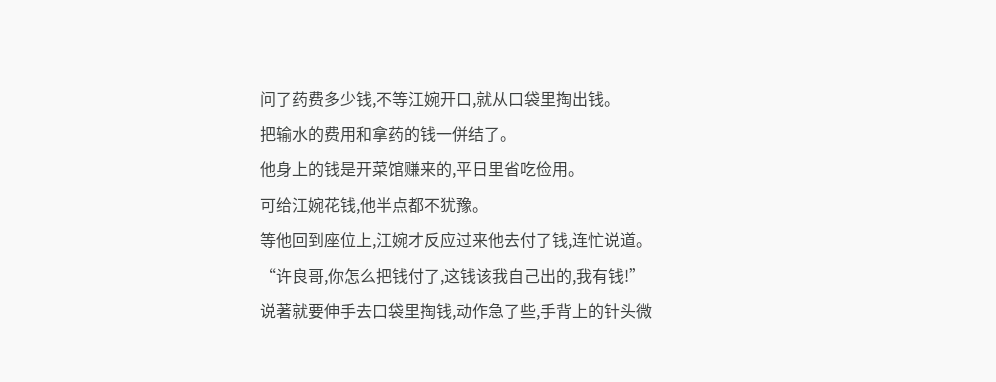问了药费多少钱,不等江婉开口,就从口袋里掏出钱。
把输水的费用和拿药的钱一併结了。
他身上的钱是开菜馆赚来的,平日里省吃俭用。
可给江婉花钱,他半点都不犹豫。
等他回到座位上,江婉才反应过来他去付了钱,连忙说道。
“许良哥,你怎么把钱付了,这钱该我自己出的,我有钱!”
说著就要伸手去口袋里掏钱,动作急了些,手背上的针头微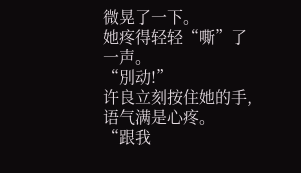微晃了一下。
她疼得轻轻“嘶”了一声。
“別动!”
许良立刻按住她的手,语气满是心疼。
“跟我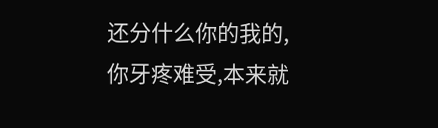还分什么你的我的,你牙疼难受,本来就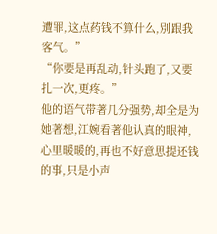遭罪,这点药钱不算什么,別跟我客气。”
“你要是再乱动,针头跑了,又要扎一次,更疼。”
他的语气带著几分强势,却全是为她著想,江婉看著他认真的眼神,心里暖暖的,再也不好意思提还钱的事,只是小声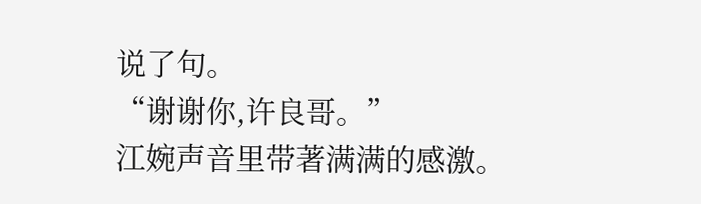说了句。
“谢谢你,许良哥。”
江婉声音里带著满满的感激。